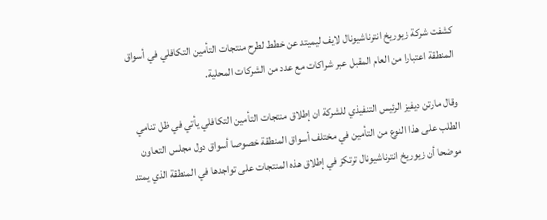كشفت شركة زيوريخ انترناشيونال لايف ليميتد عن خطط لطرح منتجات التأمين التكافلي في أسواق المنطقة اعتبارا من العام المقبل عبر شراكات مع عدد من الشركات المحلية.

وقال مارتن ديفيز الرئيس التنفيذي للشركة ان إطلاق منتجات التأمين التكافلي يأتي في ظل تنامي الطلب على هذا النوع من التأمين في مختلف أسواق المنطقة خصوصا أسواق دول مجلس التعاون موضحا أن زيوريخ انترناشيونال ترتكز في إطلاق هذه المنتجات على تواجدها في المنطقة الذي يمتد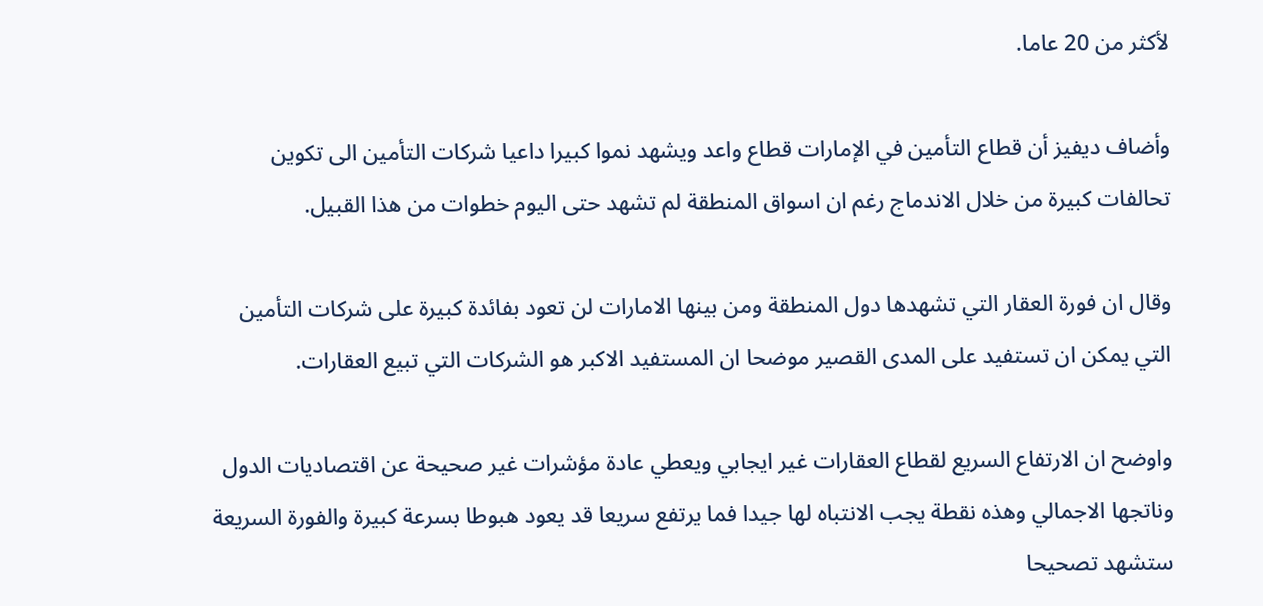لأكثر من 20 عاما.

وأضاف ديفيز أن قطاع التأمين في الإمارات قطاع واعد ويشهد نموا كبيرا داعيا شركات التأمين الى تكوين تحالفات كبيرة من خلال الاندماج رغم ان اسواق المنطقة لم تشهد حتى اليوم خطوات من هذا القبيل.

وقال ان فورة العقار التي تشهدها دول المنطقة ومن بينها الامارات لن تعود بفائدة كبيرة على شركات التأمين التي يمكن ان تستفيد على المدى القصير موضحا ان المستفيد الاكبر هو الشركات التي تبيع العقارات.

واوضح ان الارتفاع السريع لقطاع العقارات غير ايجابي ويعطي عادة مؤشرات غير صحيحة عن اقتصاديات الدول وناتجها الاجمالي وهذه نقطة يجب الانتباه لها جيدا فما يرتفع سريعا قد يعود هبوطا بسرعة كبيرة والفورة السريعة ستشهد تصحيحا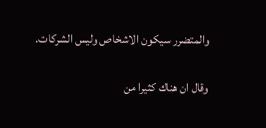والمتضرر سيكون الاشخاص وليس الشركات.

وقال ان هناك كثيرا من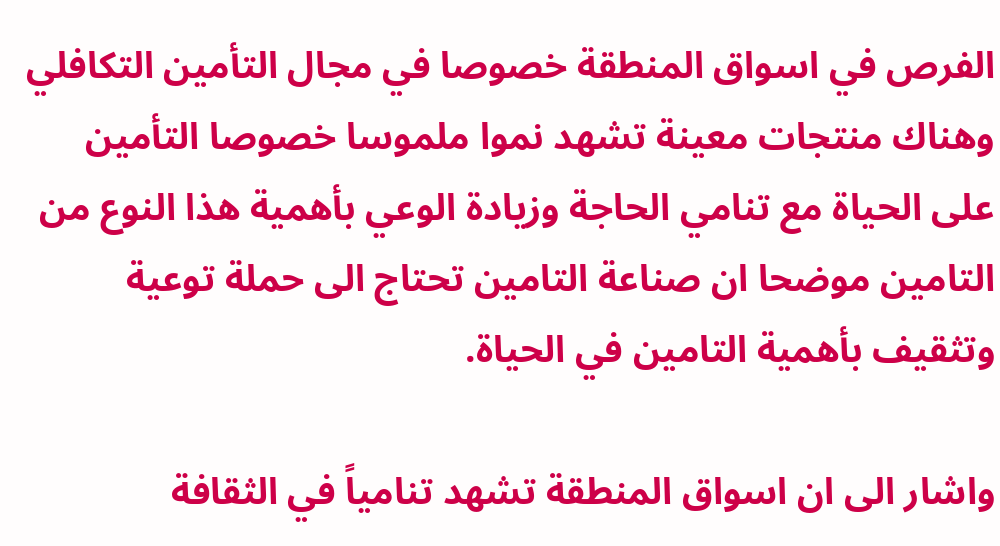الفرص في اسواق المنطقة خصوصا في مجال التأمين التكافلي وهناك منتجات معينة تشهد نموا ملموسا خصوصا التأمين على الحياة مع تنامي الحاجة وزيادة الوعي بأهمية هذا النوع من التامين موضحا ان صناعة التامين تحتاج الى حملة توعية وتثقيف بأهمية التامين في الحياة.

واشار الى ان اسواق المنطقة تشهد تنامياً في الثقافة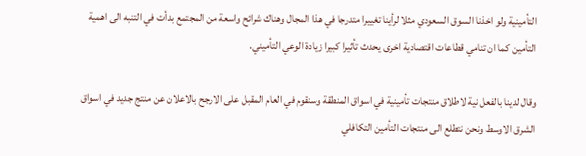التأمينية ولو اخذنا السوق السعودي مثلا لرأينا تغييرا متدرجا في هذا المجال وهناك شرائح واسعة من المجتمع بدأت في التنبه الى اهمية التأمين كما ان تنامي قطاعات اقتصادية اخرى يحدث تأثيرا كبيرا زيادة الوعي التأميني.

وقال لدينا بالفعل نية لاطلاق منتجات تأمينية في اسواق المنطقة وسنقوم في العام المقبل على الارجح بالاعلان عن منتج جديد في اسواق الشرق الاوسط ونحن نتطلع الى منتجات التأمين التكافلي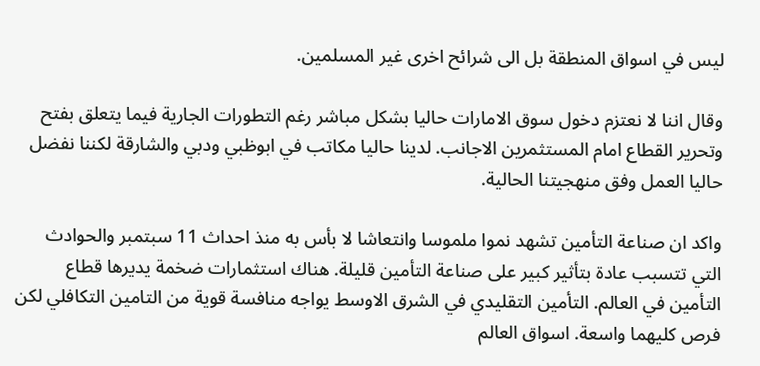ليس في اسواق المنطقة بل الى شرائح اخرى غير المسلمين.

وقال اننا لا نعتزم دخول سوق الامارات حاليا بشكل مباشر رغم التطورات الجارية فيما يتعلق بفتح وتحرير القطاع امام المستثمرين الاجانب. لدينا حاليا مكاتب في ابوظبي ودبي والشارقة لكننا نفضل حاليا العمل وفق منهجيتنا الحالية.

واكد ان صناعة التأمين تشهد نموا ملموسا وانتعاشا لا بأس به منذ احداث 11 سبتمبر والحوادث التي تتسبب عادة بتأثير كبير على صناعة التأمين قليلة. هناك استثمارات ضخمة يديرها قطاع التأمين في العالم. التأمين التقليدي في الشرق الاوسط يواجه منافسة قوية من التامين التكافلي لكن فرص كليهما واسعة. اسواق العالم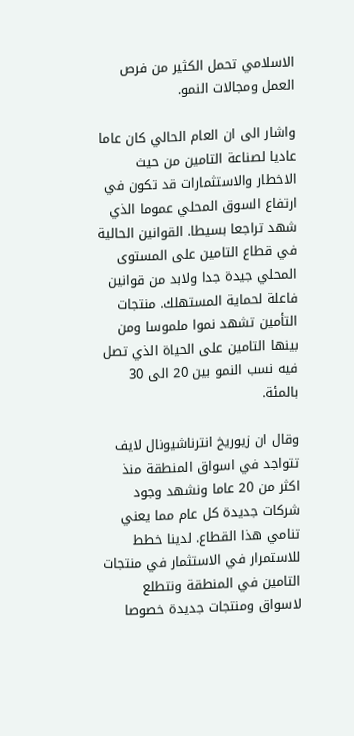الاسلامي تحمل الكثير من فرص العمل ومجالات النمو.

واشار الى ان العام الحالي كان عاما عاديا لصناعة التامين من حيث الاخطار والاستثمارات قد تكون في ارتفاع السوق المحلي عموما الذي شهد تراجعا بسيطا. القوانين الحالية في قطاع التامين على المستوى المحلي جيدة جدا ولابد من قوانين فاعلة لحماية المستهلك. منتجات التأمين تشهد نموا ملموسا ومن بينها التامين على الحياة الذي تصل فيه نسب النمو بين 20 الى 30 بالمئة.

وقال ان زيوريخ انترناشيونال لايف تتواجد في اسواق المنطقة منذ اكثر من 20 عاما ونشهد وجود شركات جديدة كل عام مما يعني تنامي هذا القطاع. لدينا خطط للاستمرار في الاستثمار في منتجات التامين في المنطقة ونتطلع لاسواق ومنتجات جديدة خصوصا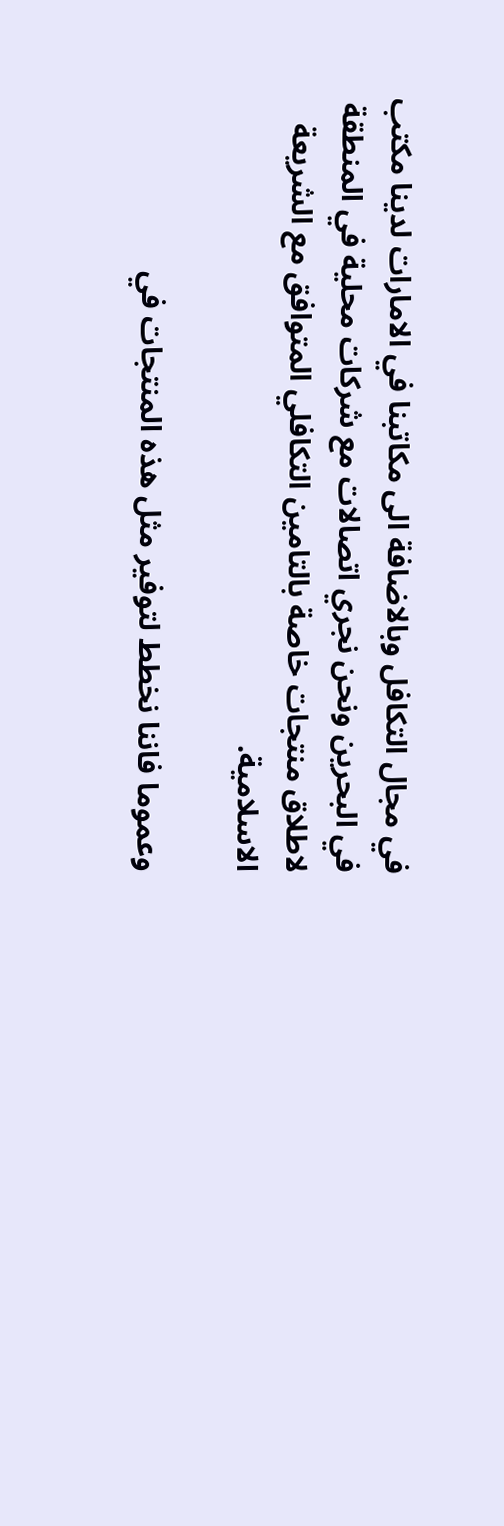في مجال التكافل وبالاضافة الى مكاتبنا في الامارات لدينا مكتب في البحرين ونحن نجري اتصالات مع شركات محلية في المنطقة لاطلاق منتجات خاصة بالتامين التكافلي المتوافق مع الشريعة الاسلامية.

وعموما فاننا نخطط لتوفير مثل هذه المنتجات في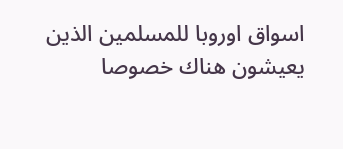اسواق اوروبا للمسلمين الذين يعيشون هناك خصوصا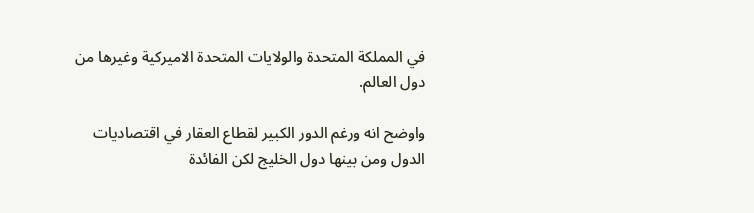في المملكة المتحدة والولايات المتحدة الاميركية وغيرها من دول العالم.

واوضح انه ورغم الدور الكبير لقطاع العقار في اقتصاديات الدول ومن بينها دول الخليج لكن الفائدة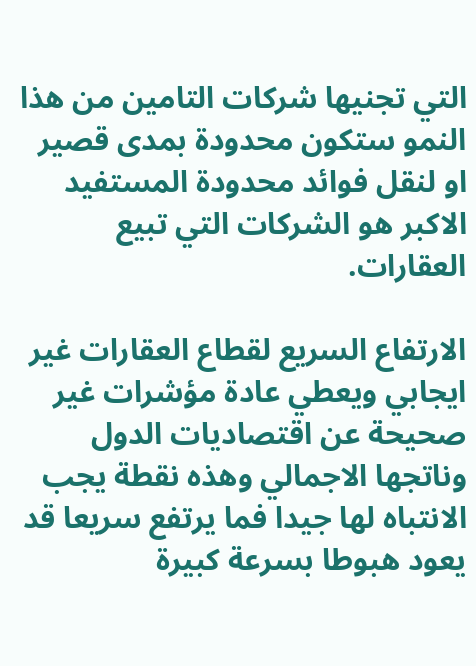التي تجنيها شركات التامين من هذا النمو ستكون محدودة بمدى قصير او لنقل فوائد محدودة المستفيد الاكبر هو الشركات التي تبيع العقارات.

الارتفاع السريع لقطاع العقارات غير ايجابي ويعطي عادة مؤشرات غير صحيحة عن اقتصاديات الدول وناتجها الاجمالي وهذه نقطة يجب الانتباه لها جيدا فما يرتفع سريعا قد يعود هبوطا بسرعة كبيرة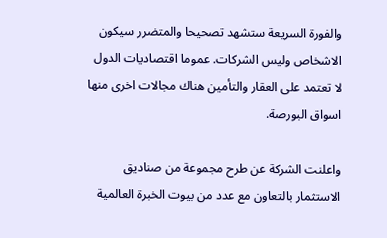والفورة السريعة ستشهد تصحيحا والمتضرر سيكون الاشخاص وليس الشركات. عموما اقتصاديات الدول لا تعتمد على العقار والتأمين هناك مجالات اخرى منها اسواق البورصة.

واعلنت الشركة عن طرح مجموعة من صناديق الاستثمار بالتعاون مع عدد من بيوت الخبرة العالمية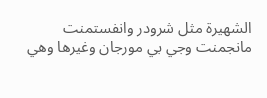الشهيرة مثل شرودر وانفستمنت مانجمنت وجي بي مورجان وغيرها وهي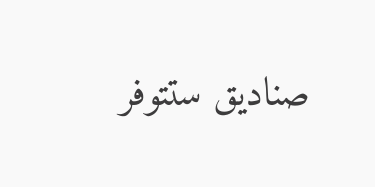صناديق ستتوفر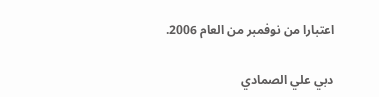اعتبارا من نوفمبر من العام 2006.

دبي علي الصمادي